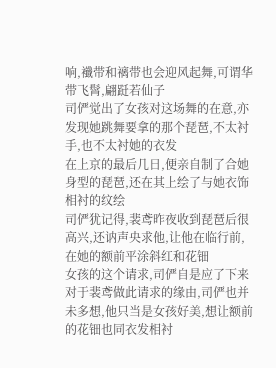响,襳带和褵带也会迎风起舞,可谓华带飞髾,翩跹若仙子
司俨觉出了女孩对这场舞的在意,亦发现她跳舞要拿的那个琵琶,不太衬手,也不太衬她的衣发
在上京的最后几日,便亲自制了合她身型的琵琶,还在其上绘了与她衣饰相衬的纹绘
司俨犹记得,裴鸢昨夜收到琵琶后很高兴,还讷声央求他,让他在临行前,在她的额前平涂斜红和花钿
女孩的这个请求,司俨自是应了下来
对于裴鸢做此请求的缘由,司俨也并未多想,他只当是女孩好美,想让额前的花钿也同衣发相衬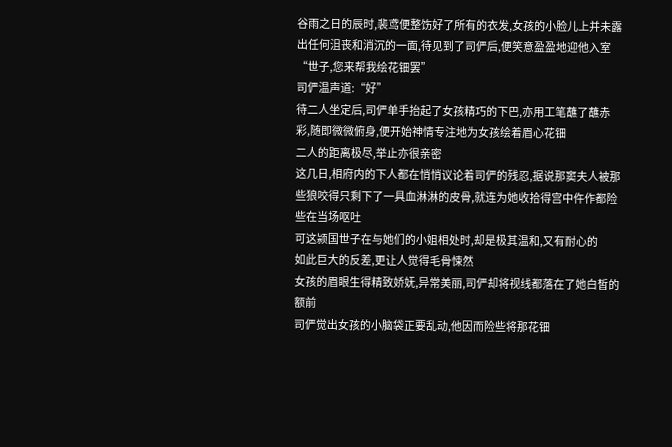谷雨之日的辰时,裴鸢便整饬好了所有的衣发,女孩的小脸儿上并未露出任何沮丧和消沉的一面,待见到了司俨后,便笑意盈盈地迎他入室
“世子,您来帮我绘花钿罢”
司俨温声道:“好”
待二人坐定后,司俨单手抬起了女孩精巧的下巴,亦用工笔蘸了蘸赤彩,随即微微俯身,便开始神情专注地为女孩绘着眉心花钿
二人的距离极尽,举止亦很亲密
这几日,相府内的下人都在悄悄议论着司俨的残忍,据说那窦夫人被那些狼咬得只剩下了一具血淋淋的皮骨,就连为她收拾得宫中仵作都险些在当场呕吐
可这颍国世子在与她们的小姐相处时,却是极其温和,又有耐心的
如此巨大的反差,更让人觉得毛骨悚然
女孩的眉眼生得精致娇妩,异常美丽,司俨却将视线都落在了她白皙的额前
司俨觉出女孩的小脑袋正要乱动,他因而险些将那花钿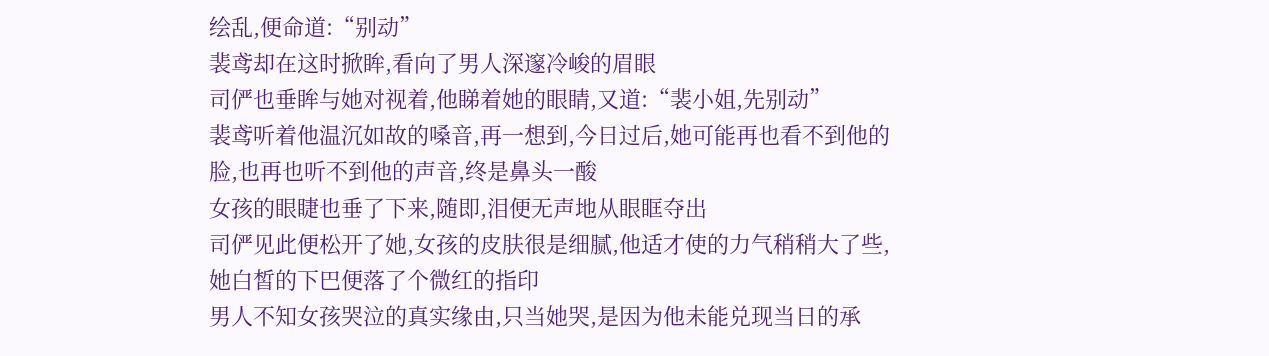绘乱,便命道:“别动”
裴鸢却在这时掀眸,看向了男人深邃冷峻的眉眼
司俨也垂眸与她对视着,他睇着她的眼睛,又道:“裴小姐,先别动”
裴鸢听着他温沉如故的嗓音,再一想到,今日过后,她可能再也看不到他的脸,也再也听不到他的声音,终是鼻头一酸
女孩的眼睫也垂了下来,随即,泪便无声地从眼眶夺出
司俨见此便松开了她,女孩的皮肤很是细腻,他适才使的力气稍稍大了些,她白皙的下巴便落了个微红的指印
男人不知女孩哭泣的真实缘由,只当她哭,是因为他未能兑现当日的承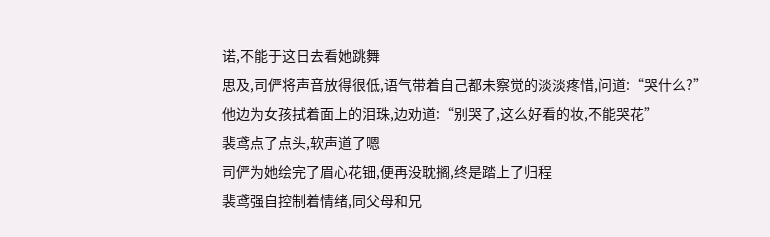诺,不能于这日去看她跳舞
思及,司俨将声音放得很低,语气带着自己都未察觉的淡淡疼惜,问道:“哭什么?”
他边为女孩拭着面上的泪珠,边劝道:“别哭了,这么好看的妆,不能哭花”
裴鸢点了点头,软声道了嗯
司俨为她绘完了眉心花钿,便再没耽搁,终是踏上了归程
裴鸢强自控制着情绪,同父母和兄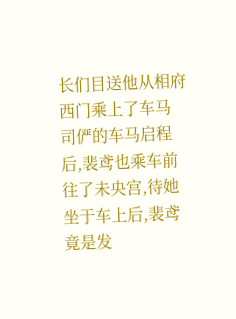长们目送他从相府西门乘上了车马
司俨的车马启程后,裴鸢也乘车前往了未央宫,待她坐于车上后,裴鸢竟是发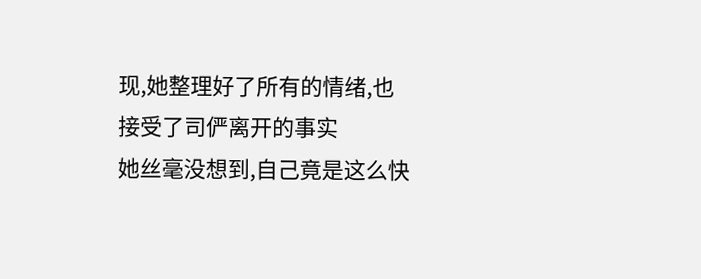现,她整理好了所有的情绪,也接受了司俨离开的事实
她丝毫没想到,自己竟是这么快